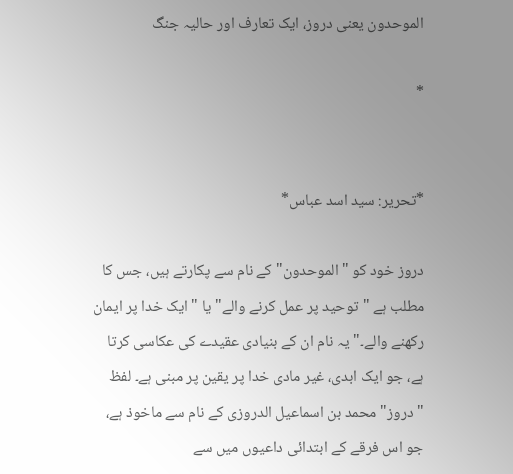الموحدون یعنی دروز، ایک تعارف اور حالیہ جنگ

*


*تحریر: سید اسد عباس*

دروز خود کو "الموحدون" کے نام سے پکارتے ہیں، جس کا مطلب ہے "توحید پر عمل کرنے والے" یا "ایک خدا پر ایمان رکھنے والے۔" یہ نام ان کے بنیادی عقیدے کی عکاسی کرتا ہے، جو ایک ابدی، غیر مادی خدا پر یقین پر مبنی ہے۔ لفظ "دروز" محمد بن اسماعیل الدروزی کے نام سے ماخوذ ہے، جو اس فرقے کے ابتدائی داعیوں میں سے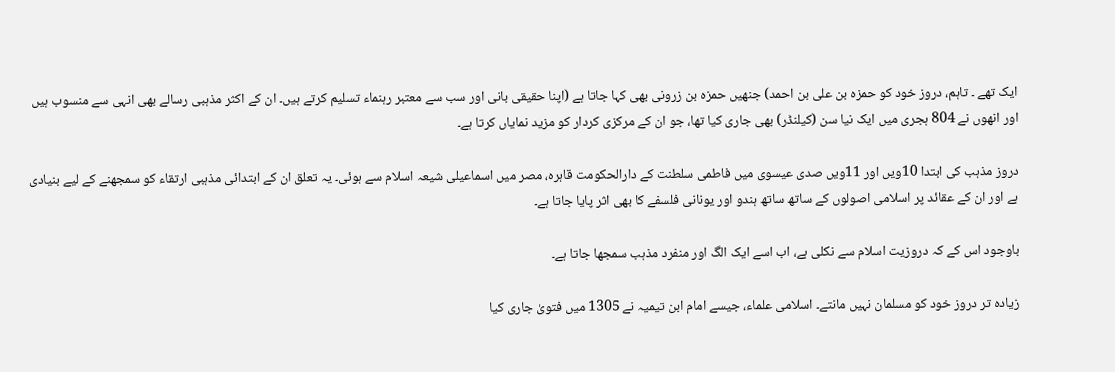ایک تھے ۔ تاہم، دروز خود کو حمزہ بن علی بن احمد) جنھیں حمزہ بن زرونی بھی کہا جاتا ہے (اپنا حقیقی بانی اور سب سے معتبر رہنماء تسلیم کرتے ہیں۔ ان کے اکثر مذہبی رسالے بھی انہی سے منسوب ہیں اور انھوں نے 804 ہجری میں ایک نیا سن (کیلنڈر) بھی جاری کیا تھا، جو ان کے مرکزی کردار کو مزید نمایاں کرتا ہے۔

دروز مذہب کی ابتدا 10ویں اور 11ویں صدی عیسوی میں فاطمی سلطنت کے دارالحکومت قاہرہ، مصر میں اسماعیلی شیعہ اسلام سے ہوئی۔ یہ تعلق ان کے ابتدائی مذہبی ارتقاء کو سمجھنے کے لیے بنیادی ہے اور ان کے عقائد پر اسلامی اصولوں کے ساتھ ساتھ ہندو اور یونانی فلسفے کا بھی اثر پایا جاتا ہے۔

باوجود اس کے کہ دروزیت اسلام سے نکلی ہے، اب اسے ایک الگ اور منفرد مذہب سمجھا جاتا ہے۔

زیادہ تر دروز خود کو مسلمان نہیں مانتے۔ اسلامی علماء، جیسے امام ابن تیمیہ نے 1305 میں فتویٰ جاری کیا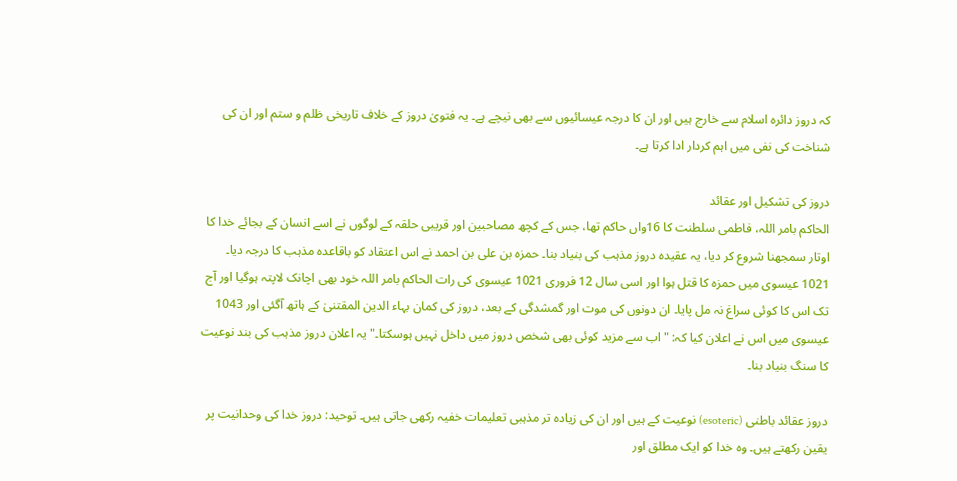کہ دروز دائرہ اسلام سے خارج ہیں اور ان کا درجہ عیسائیوں سے بھی نیچے ہے۔ یہ فتویٰ دروز کے خلاف تاریخی ظلم و ستم اور ان کی شناخت کی نفی میں اہم کردار ادا کرتا ہے۔

دروز کی تشکیل اور عقائد
الحاکم بامر اللہ، فاطمی سلطنت کا 16واں حاکم تھا، جس کے کچھ مصاحبین اور قریبی حلقہ کے لوگوں نے اسے انسان کے بجائے خدا کا اوتار سمجھنا شروع کر دیا، یہ عقیدہ دروز مذہب کی بنیاد بنا۔ حمزہ بن علی بن احمد نے اس اعتقاد کو باقاعدہ مذہب کا درجہ دیا۔ 1021 عیسوی میں حمزہ کا قتل ہوا اور اسی سال 12 فروری 1021 عیسوی کی رات الحاکم بامر اللہ خود بھی اچانک لاپتہ ہوگیا اور آج تک اس کا کوئی سراغ نہ مل پایا۔ ان دونوں کی موت اور گمشدگی کے بعد، دروز کی کمان بہاء الدین المقتنیٰ کے ہاتھ آگئی اور 1043 عیسوی میں اس نے اعلان کیا کہ: "اب سے مزید کوئی بھی شخص دروز میں داخل نہیں ہوسکتا۔" یہ اعلان دروز مذہب کی بند نوعیت کا سنگ بنیاد بنا۔

دروز عقائد باطنی (esoteric) نوعیت کے ہیں اور ان کی زیادہ تر مذہبی تعلیمات خفیہ رکھی جاتی ہیں۔ توحید: دروز خدا کی وحدانیت پر یقین رکھتے ہیں۔ وہ خدا کو ایک مطلق اور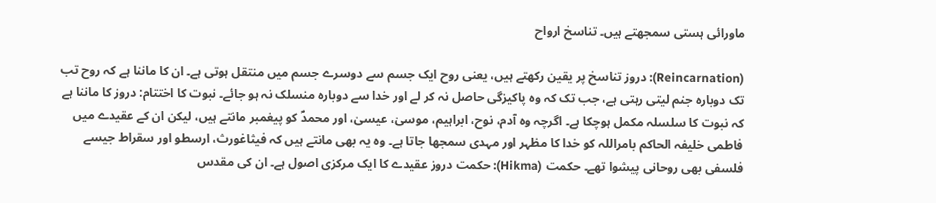ماورائی ہستی سمجھتے ہیں۔ تناسخ ارواح

(Reincarnation): دروز تناسخ پر یقین رکھتے ہیں، یعنی روح ایک جسم سے دوسرے جسم میں منتقل ہوتی ہے۔ ان کا ماننا ہے کہ روح تب تک دوبارہ جنم لیتی رہتی ہے، جب تک کہ وہ پاکیزگی حاصل نہ کر لے اور خدا سے دوبارہ منسلک نہ ہو جائے۔ نبوت کا اختتام: دروز کا ماننا ہے کہ نبوت کا سلسلہ مکمل ہوچکا ہے۔ اگرچہ وہ آدم، نوح، ابراہیم، موسیٰ، عیسیٰ، اور محمدؐ کو پیغمبر مانتے ہیں، لیکن ان کے عقیدے میں فاطمی خلیفہ الحاکم بامراللہ کو خدا کا مظہر اور مہدی سمجھا جاتا ہے۔ وہ یہ بھی مانتے ہیں کہ فیثاغورث، ارسطو اور سقراط جیسے فلسفی بھی روحانی پیشوا تھے۔ حکمت (Hikma): حکمت دروز عقیدے کا ایک مرکزی اصول ہے۔ ان کی مقدس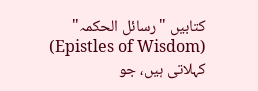کتابیں "رسائل الحکمہ" (Epistles of Wisdom) کہلاتی ہیں، جو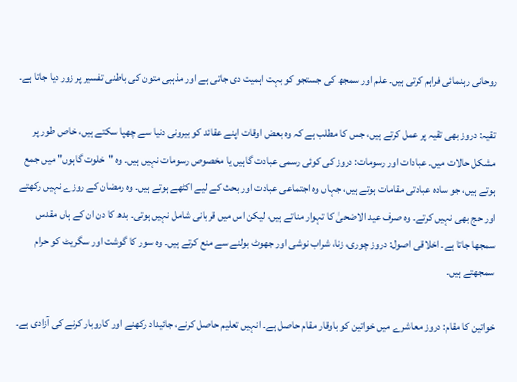روحانی رہنمائی فراہم کرتی ہیں۔ علم اور سمجھ کی جستجو کو بہت اہمیت دی جاتی ہے اور مذہبی متون کی باطنی تفسیر پر زور دیا جاتا ہے۔

تقیہ: دروز بھی تقیہ پر عمل کرتے ہیں، جس کا مطلب ہے کہ وہ بعض اوقات اپنے عقائد کو بیرونی دنیا سے چھپا سکتے ہیں، خاص طور پر مشکل حالات میں۔ عبادات اور رسومات: دروز کی کوئی رسمی عبادت گاہیں یا مخصوص رسومات نہیں ہیں۔ وہ "خلوت گاہوں" میں جمع ہوتے ہیں، جو سادہ عبادتی مقامات ہوتے ہیں، جہاں وہ اجتماعی عبادت اور بحث کے لیے اکٹھے ہوتے ہیں۔ وہ رمضان کے روزے نہیں رکھتے اور حج بھی نہیں کرتے۔ وہ صرف عید الاضحیٰ کا تہوار مناتے ہیں، لیکن اس میں قربانی شامل نہیں ہوتی۔ بدھ کا دن ان کے ہاں مقدس سمجھا جاتا ہے۔ اخلاقی اصول: دروز چوری، زنا، شراب نوشی اور جھوٹ بولنے سے منع کرتے ہیں۔ وہ سور کا گوشت اور سگریٹ کو حرام سمجھتے ہیں۔

خواتین کا مقام: دروز معاشرے میں خواتین کو باوقار مقام حاصل ہے۔ انہیں تعلیم حاصل کرنے، جائیداد رکھنے اور کاروبار کرنے کی آزادی ہے۔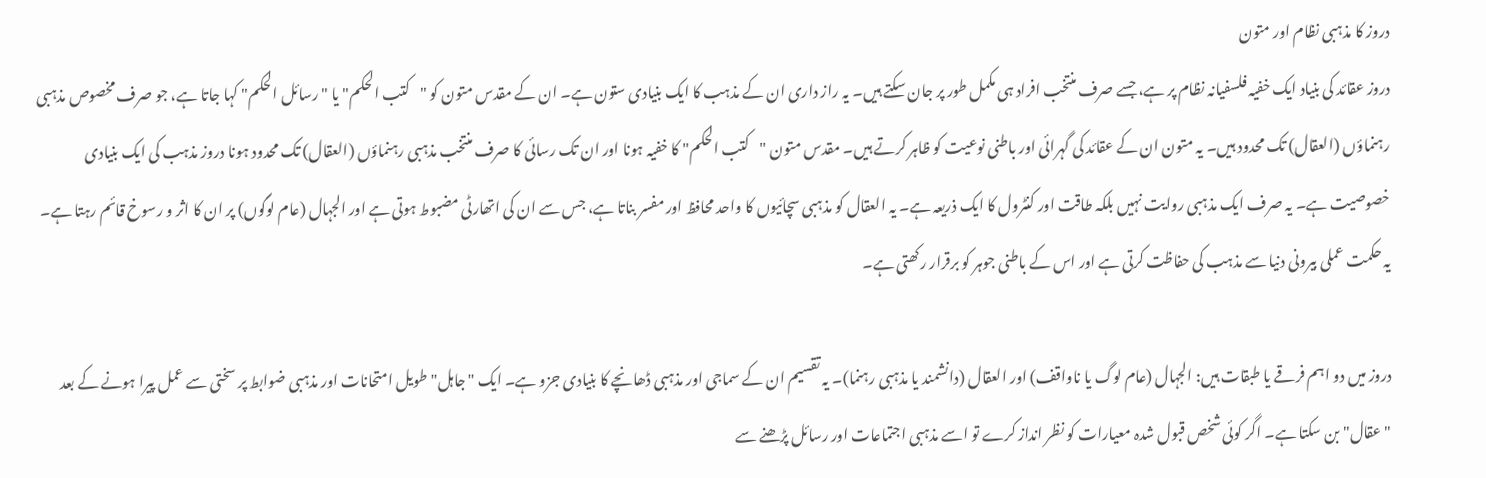دروز کا مذہبی نظام اور متون
دروز عقائد کی بنیاد ایک خفیہ فلسفیانہ نظام پر ہے، جسے صرف منتخب افراد ہی مکمل طور پر جان سکتے ہیں۔ یہ راز داری ان کے مذہب کا ایک بنیادی ستون ہے۔ ان کے مقدس متون کو "کتب الحکم" یا "رسائل الحکم" کہا جاتا ہے، جو صرف مخصوص مذہبی رہنماؤں (العقال) تک محدود ہیں۔ یہ متون ان کے عقائد کی گہرائی اور باطنی نوعیت کو ظاہر کرتے ہیں۔ مقدس متون "کتب الحکم" کا خفیہ ہونا اور ان تک رسائی کا صرف منتخب مذہبی رہنماؤں (العقال) تک محدود ہونا دروز مذہب کی ایک بنیادی خصوصیت ہے۔ یہ صرف ایک مذہبی روایت نہیں بلکہ طاقت اور کنٹرول کا ایک ذریعہ ہے۔ یہ العقال کو مذہبی سچائیوں کا واحد محافظ اور مفسر بناتا ہے، جس سے ان کی اتھارٹی مضبوط ہوتی ہے اور الجہال (عام لوگوں) پر ان کا اثر و رسوخ قائم رہتا ہے۔ یہ حکمت عملی بیرونی دنیا سے مذہب کی حفاظت کرتی ہے اور اس کے باطنی جوہر کو برقرار رکھتی ہے۔

دروز میں دو اہم فرقے یا طبقات ہیں: الجہال (عام لوگ یا ناواقف) اور العقال (دانشمند یا مذہبی رہنما)۔ یہ تقسیم ان کے سماجی اور مذہبی ڈھانچے کا بنیادی جزو ہے۔ ایک "جاہل" طویل امتحانات اور مذہبی ضوابط پر سختی سے عمل پیرا ہونے کے بعد "عقال" بن سکتا ہے۔ اگر کوئی شخص قبول شدہ معیارات کو نظر انداز کرے تو اسے مذہبی اجتماعات اور رسائل پڑھنے سے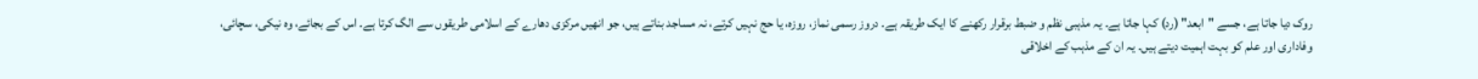روک دیا جاتا ہے، جسے "ابعد" (رد) کہا جاتا ہے۔ یہ مذہبی نظم و ضبط برقرار رکھنے کا ایک طریقہ ہے۔ دروز رسمی نماز، روزہ، یا حج نہیں کرتے، نہ مساجد بناتے ہیں، جو انھیں مرکزی دھارے کے اسلامی طریقوں سے الگ کرتا ہے۔ اس کے بجائے، وہ نیکی، سچائی، وفاداری اور علم کو بہت اہمیت دیتے ہیں۔ یہ ان کے مذہب کے اخلاقی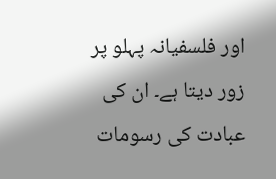اور فلسفیانہ پہلو پر زور دیتا ہے۔ ان کی عبادت کی رسومات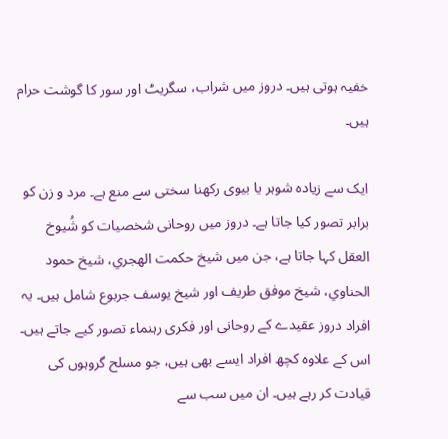خفیہ ہوتی ہیں۔ دروز میں شراب، سگریٹ اور سور کا گوشت حرام ہیں۔

ایک سے زیادہ شوہر یا بیوی رکھنا سختی سے منع ہے۔ مرد و زن کو برابر تصور کیا جاتا ہے۔ دروز میں روحانی شخصیات کو شُیوخ العقل کہا جاتا ہے، جن میں شيخ حكمت الهجري، شيخ حمود الحناوي، شیخ موفق طریف اور شيخ يوسف جربوع شامل ہیں۔ یہ افراد دروز عقیدے کے روحانی اور فکری رہنماء تصور کیے جاتے ہیں۔ اس کے علاوہ کچھ افراد ایسے بھی ہیں، جو مسلح گروہوں کی قیادت کر رہے ہیں۔ ان میں سب سے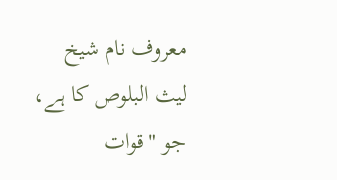معروف نام شیخ لیث البلوص کا ہے، جو "قوات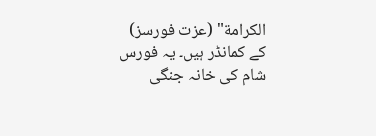الکرامة" (عزت فورسز) کے کمانڈر ہیں۔ یہ فورس شام کی خانہ جنگی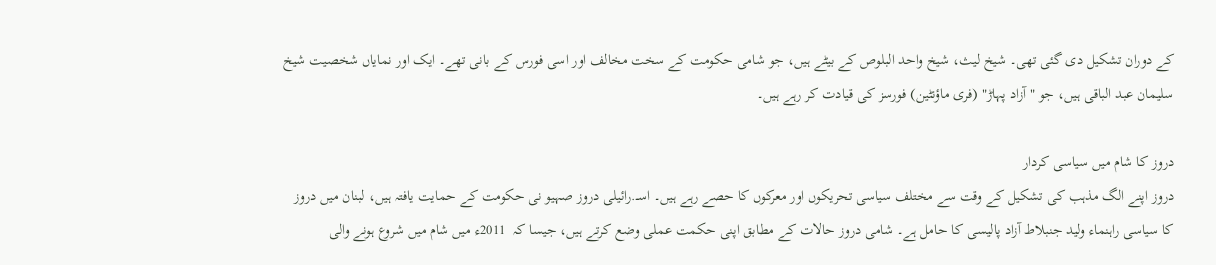کے دوران تشکیل دی گئی تھی۔ شیخ لیث، شیخ واحد البلوص کے بیٹے ہیں، جو شامی حکومت کے سخت مخالف اور اسی فورس کے بانی تھے۔ ایک اور نمایاں شخصیت شیخ سلیمان عبد الباقی ہیں، جو "آزاد پہاڑ" (فری ماؤنٹین) فورسز کی قیادت کر رہے ہیں۔

دروز کا شام میں سیاسی کردار
دروز اپنے الگ مذہب کی تشکیل کے وقت سے مختلف سیاسی تحریکوں اور معرکوں کا حصے رہے ہیں۔ اســ.رائیلی دروز صہیو نی حکومت کے حمایت یافتہ ہیں، لبنان میں دروز کا سیاسی راہنماء ولید جنبلاط آزاد پالیسی کا حامل ہے۔ شامی دروز حالات کے مطابق اپنی حکمت عملی وضع کرتے ہیں، جیسا کہ  2011ء میں شام میں شروع ہونے والی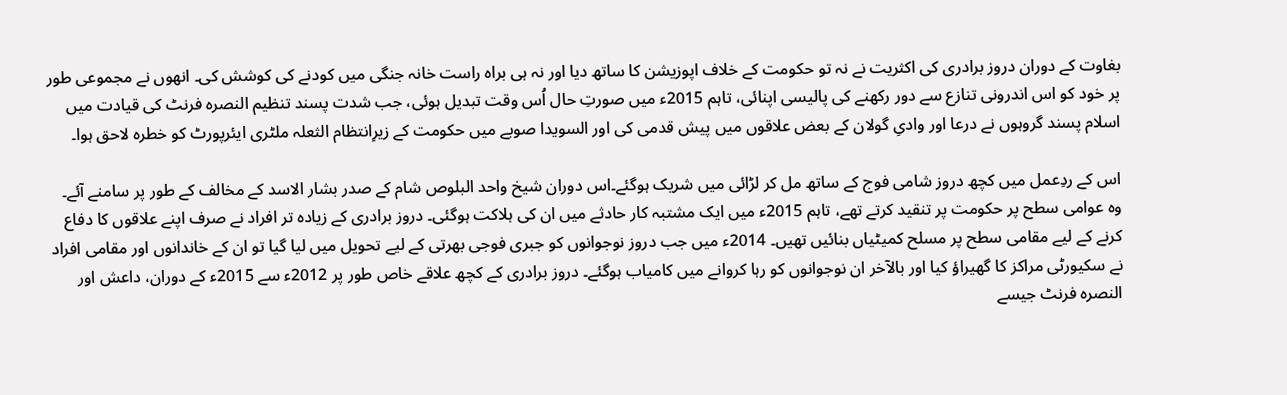بغاوت کے دوران دروز برادری کی اکثریت نے نہ تو حکومت کے خلاف اپوزیشن کا ساتھ دیا اور نہ ہی براہ راست خانہ جنگی میں کودنے کی کوشش کی۔ انھوں نے مجموعی طور پر خود کو اس اندرونی تنازع سے دور رکھنے کی پالیسی اپنائی، تاہم 2015ء میں صورتِ حال اُس وقت تبدیل ہوئی، جب شدت پسند تنظیم النصرہ فرنٹ کی قیادت میں اسلام پسند گروہوں نے درعا اور وادیِ گولان کے بعض علاقوں میں پیش قدمی کی اور السويدا صوبے میں حکومت کے زیرِانتظام الثعلہ ملٹری ایئرپورٹ کو خطرہ لاحق ہوا۔

اس کے ردِعمل میں کچھ دروز شامی فوج کے ساتھ مل کر لڑائی میں شریک ہوگئے۔اس دوران شیخ واحد البلوص شام کے صدر بشار الاسد کے مخالف کے طور پر سامنے آئے۔ وہ عوامی سطح پر حکومت پر تنقید کرتے تھے، تاہم 2015ء میں ایک مشتبہ کار حادثے میں ان کی ہلاکت ہوگئی۔ دروز برادری کے زیادہ تر افراد نے صرف اپنے علاقوں کا دفاع کرنے کے لیے مقامی سطح پر مسلح کمیٹیاں بنائیں تھیں۔ 2014ء میں جب دروز نوجوانوں کو جبری فوجی بھرتی کے لیے تحویل میں لیا گیا تو ان کے خاندانوں اور مقامی افراد نے سکیورٹی مراکز کا گھیراؤ کیا اور بالآخر ان نوجوانوں کو رہا کروانے میں کامیاب ہوگئے۔ دروز برادری کے کچھ علاقے خاص طور پر 2012ء سے 2015ء کے دوران، داعش اور النصرہ فرنٹ جیسے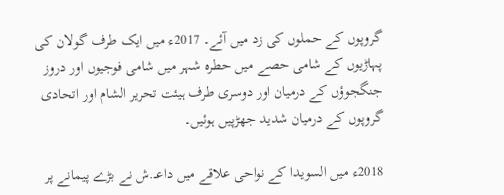گروپوں کے حملوں کی زد میں آئے۔ 2017ء میں ایک طرف گولان کی پہاڑیوں کے شامی حصے میں حطرہ شہر میں شامی فوجیوں اور دروز جنگجوؤں کے درمیان اور دوسری طرف ہیئت تحریر الشام اور اتحادی گروپوں کے درمیان شدید جھڑپیں ہوئیں۔

2018ء میں السويدا کے نواحی علاقے میں داعــ.ش نے بڑے پیمانے پر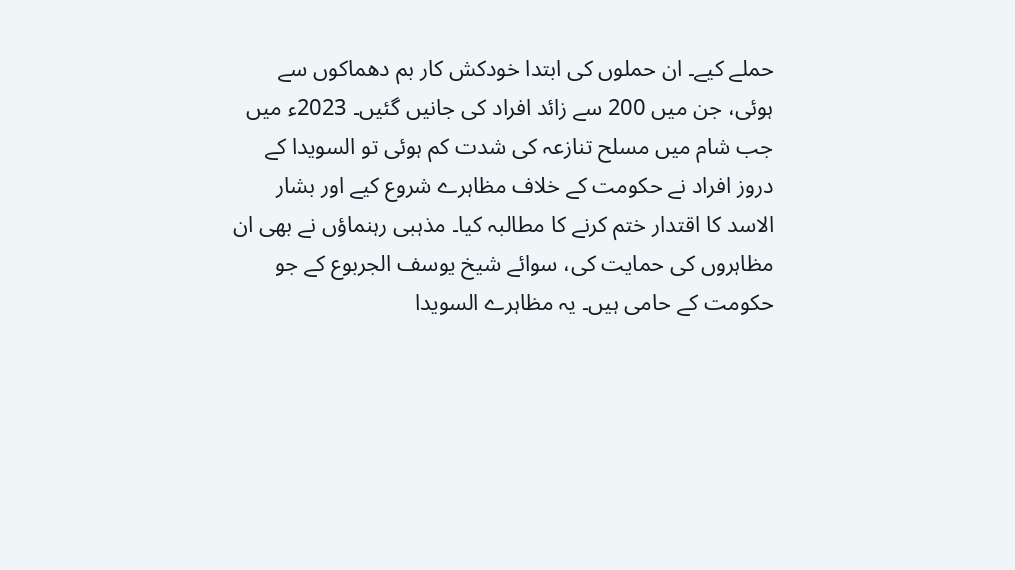حملے کیے۔ ان حملوں کی ابتدا خودکش کار بم دھماکوں سے ہوئی، جن میں 200 سے زائد افراد کی جانیں گئیں۔ 2023ء میں جب شام میں مسلح تنازعہ کی شدت کم ہوئی تو السويدا کے دروز افراد نے حکومت کے خلاف مظاہرے شروع کیے اور بشار الاسد کا اقتدار ختم کرنے کا مطالبہ کیا۔ مذہبی رہنماؤں نے بھی ان مظاہروں کی حمایت کی، سوائے شیخ یوسف الجربوع کے جو حکومت کے حامی ہیں۔ یہ مظاہرے السويدا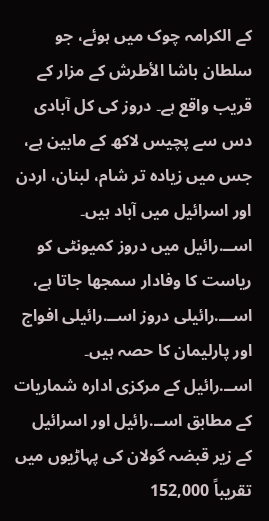کے الکرامہ چوک میں ہوئے، جو سلطان باشا الأطرش کے مزار کے قریب واقع ہے۔ دروز کی کل آبادی دس سے پچیس لاکھ کے مابین ہے، جس میں زیادہ تر شام، لبنان، اردن اور اسرائیل میں آباد ہیں۔ اســ.رائیل میں دروز کمیونٹی کو ریاست کا وفادار سمجھا جاتا ہے، اســـ.رائیلی دروز اســ.رائیلی افواج اور پارلیمان کا حصہ ہیں۔ اســ.رائیل کے مرکزی ادارہ شماریات کے مطابق اســ.رائیل اور اسرائیل کے زیر قبضہ گولان کی پہاڑیوں میں تقریباً 152,000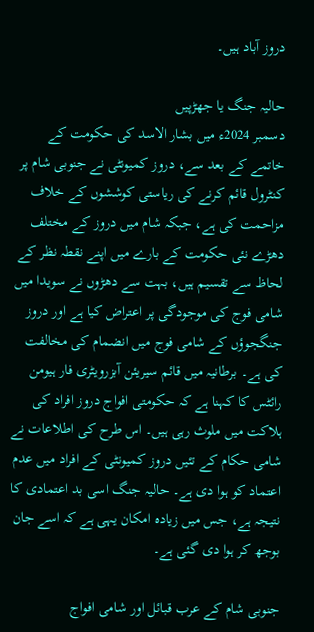دروز آباد ہیں۔

حالیہ جنگ یا جھڑپیں
دسمبر 2024ء میں بشار الاسد کی حکومت کے خاتمے کے بعد سے، دروز کمیونٹی نے جنوبی شام پر کنٹرول قائم کرنے کی ریاستی کوششوں کے خلاف مزاحمت کی ہے، جبکہ شام میں دروز کے مختلف دھڑے نئی حکومت کے بارے میں اپنے نقطہ نظر کے لحاظ سے تقسیم ہیں، بہت سے دھڑوں نے سویدا میں شامی فوج کی موجودگی پر اعتراض کیا ہے اور دروز جنگجوؤں کے شامی فوج میں انضمام کی مخالفت کی ہے۔ برطانیہ میں قائم سیریئن آبزرویٹری فار ہیومن رائٹس کا کہنا ہے کہ حکومتی افواج دروز افراد کی ہلاکت میں ملوث رہی ہیں۔ اس طرح کی اطلاعات نے شامی حکام کے تئیں دروز کمیونٹی کے افراد میں عدم اعتماد کو ہوا دی ہے۔ حالیہ جنگ اسی بد اعتمادی کا نتیجہ ہے، جس میں زیادہ امکان یہی ہے کہ اسے جان بوجھ کر ہوا دی گئی ہے۔

جنوبی شام کے عرب قبائل اور شامی افواج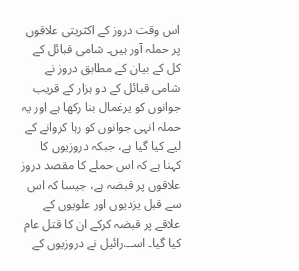اس وقت دروز کے اکثریتی علاقوں پر حملہ آور ہیں۔ شامی قبائل کے کل کے بیان کے مطابق دروز نے شامی قبائل کے دو ہزار کے قریب جوانوں کو یرغمال بنا رکھا ہے اور یہ حملہ انہی جوانوں کو رہا کروانے کے لیے کیا گیا ہے، جبکہ دروزیوں کا کہنا ہے کہ اس حملے کا مقصد دروز علاقوں پر قبضہ ہے، جیسا کہ اس سے قبل یزدیوں اور علویوں کے علاقے پر قبضہ کرکے ان کا قتل عام کیا گیا۔ اســ.رائیل نے دروزیوں کے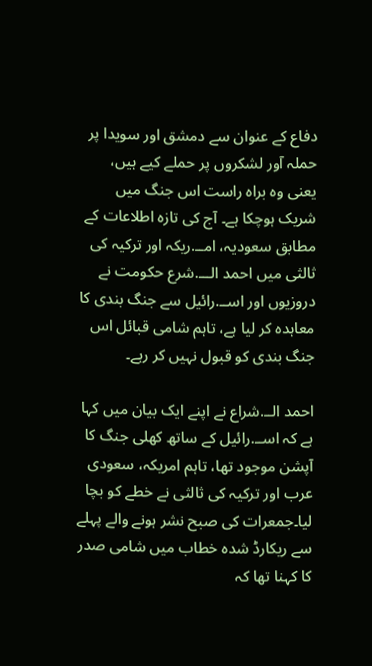دفاع کے عنوان سے دمشق اور سویدا پر حملہ آور لشکروں پر حملے کیے ہیں، یعنی وہ براہ راست اس جنگ میں شریک ہوچکا ہے۔ آج کی تازہ اطلاعات کے مطابق سعودیہ، امــ.ریکہ اور ترکیہ کی ثالثی میں احمد الـــ.شرع حکومت نے دروزیوں اور اســ.رائیل سے جنگ بندی کا معاہدہ کر لیا ہے، تاہم شامی قبائل اس جنگ بندی کو قبول نہیں کر رہے۔

احمد الــ.شراع نے اپنے ایک بیان میں کہا ہے کہ اســ.رائیل کے ساتھ کھلی جنگ کا آپشن موجود تھا، تاہم امریکہ، سعودی عرب اور ترکیہ کی ثالثی نے خطے کو بچا لیا۔جمعرات کی صبح نشر ہونے والے پہلے سے ریکارڈ شدہ خطاب میں شامی صدر کا کہنا تھا کہ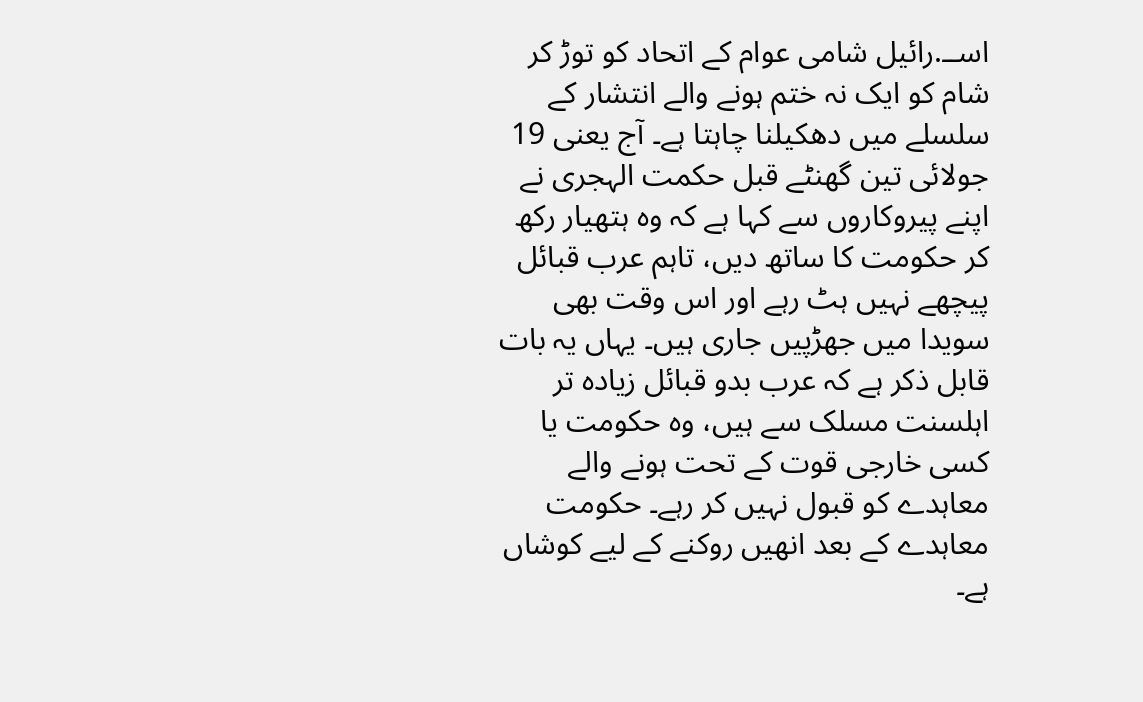اســ.رائیل شامی عوام کے اتحاد کو توڑ کر شام کو ایک نہ ختم ہونے والے انتشار کے سلسلے میں دھکیلنا چاہتا ہے۔ آج یعنی 19 جولائی تین گھنٹے قبل حکمت الہجری نے اپنے پیروکاروں سے کہا ہے کہ وہ ہتھیار رکھ کر حکومت کا ساتھ دیں، تاہم عرب قبائل پیچھے نہیں ہٹ رہے اور اس وقت بھی سویدا میں جھڑپیں جاری ہیں۔ یہاں یہ بات قابل ذکر ہے کہ عرب بدو قبائل زیادہ تر اہلسنت مسلک سے ہیں، وہ حکومت یا کسی خارجی قوت کے تحت ہونے والے معاہدے کو قبول نہیں کر رہے۔ حکومت معاہدے کے بعد انھیں روکنے کے لیے کوشاں ہے۔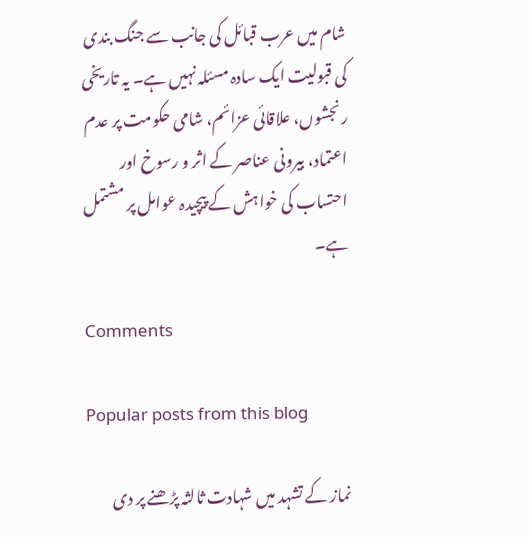شام میں عرب قبائل کی جانب سے جنگ بندی کی قبولیت ایک سادہ مسئلہ نہیں ہے۔ یہ تاریخی رنجشوں، علاقائی عزائم، شامی حکومت پر عدم اعتماد، بیرونی عناصر کے اثر و رسوخ اور احتساب کی خواہش کے پیچیدہ عوامل پر مشتمل ہے۔

Comments

Popular posts from this blog

نماز کے تشہد میں شہادت ثالثہ پڑھنے پر دی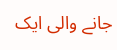جانے والی ایک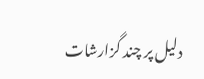دلیل پر چند گزارشات